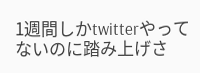1週間しかtwitterやってないのに踏み上げさ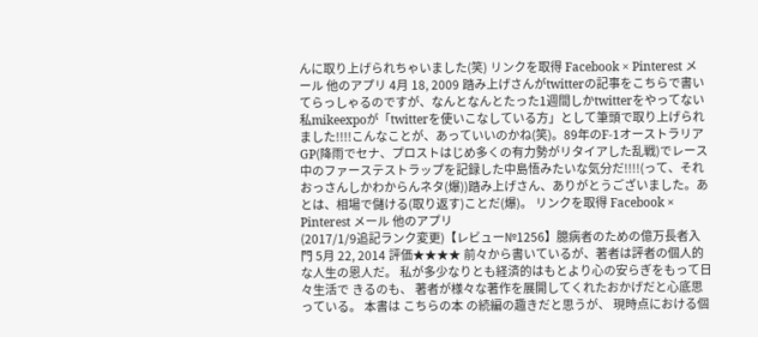んに取り上げられちゃいました(笑) リンクを取得 Facebook × Pinterest メール 他のアプリ 4月 18, 2009 踏み上げさんがtwitterの記事をこちらで書いてらっしゃるのですが、なんとなんとたった1週間しかtwitterをやってない私mikeexpoが「twitterを使いこなしている方」として筆頭で取り上げられました!!!!こんなことが、あっていいのかね(笑)。89年のF-1オーストラリアGP(降雨でセナ、プロストはじめ多くの有力勢がリタイアした乱戦)でレース中のファーステストラップを記録した中島悟みたいな気分だ!!!!(って、それおっさんしかわからんネタ(爆))踏み上げさん、ありがとうございました。あとは、相場で儲ける(取り返す)ことだ(爆)。 リンクを取得 Facebook × Pinterest メール 他のアプリ
(2017/1/9追記ランク変更)【レビュー№1256】臆病者のための億万長者入門 5月 22, 2014 評価★★★★ 前々から書いているが、著者は評者の個人的な人生の恩人だ。 私が多少なりとも経済的はもとより心の安らぎをもって日々生活で きるのも、 著者が様々な著作を展開してくれたおかげだと心底思っている。 本書は こちらの本 の続編の趣きだと思うが、 現時点における個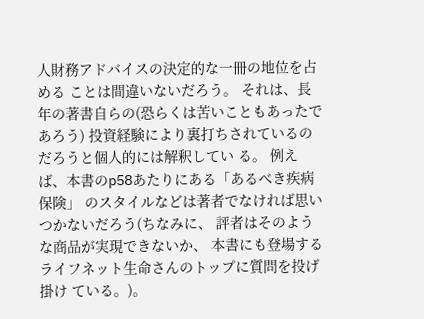人財務アドバイスの決定的な一冊の地位を占める ことは間違いないだろう。 それは、長年の著書自らの(恐らくは苦いこともあったであろう) 投資経験により裏打ちされているのだろうと個人的には解釈してい る。 例えば、本書のp58あたりにある「あるべき疾病保険」 のスタイルなどは著者でなければ思いつかないだろう(ちなみに、 評者はそのような商品が実現できないか、 本書にも登場するライフネット生命さんのトップに質問を投げ掛け ている。)。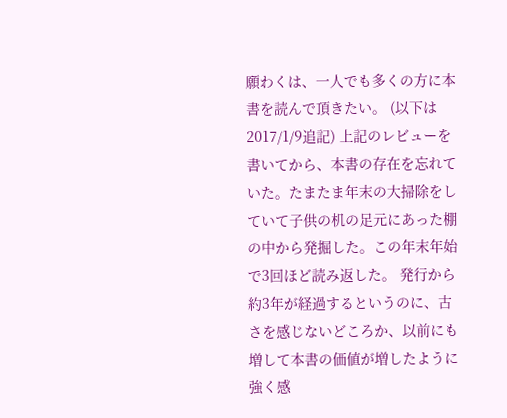願わくは、一人でも多くの方に本書を読んで頂きたい。 (以下は2017/1/9追記) 上記のレビューを書いてから、本書の存在を忘れていた。たまたま年末の大掃除をしていて子供の机の足元にあった棚の中から発掘した。この年末年始で3回ほど読み返した。 発行から約3年が経過するというのに、古さを感じないどころか、以前にも増して本書の価値が増したように強く感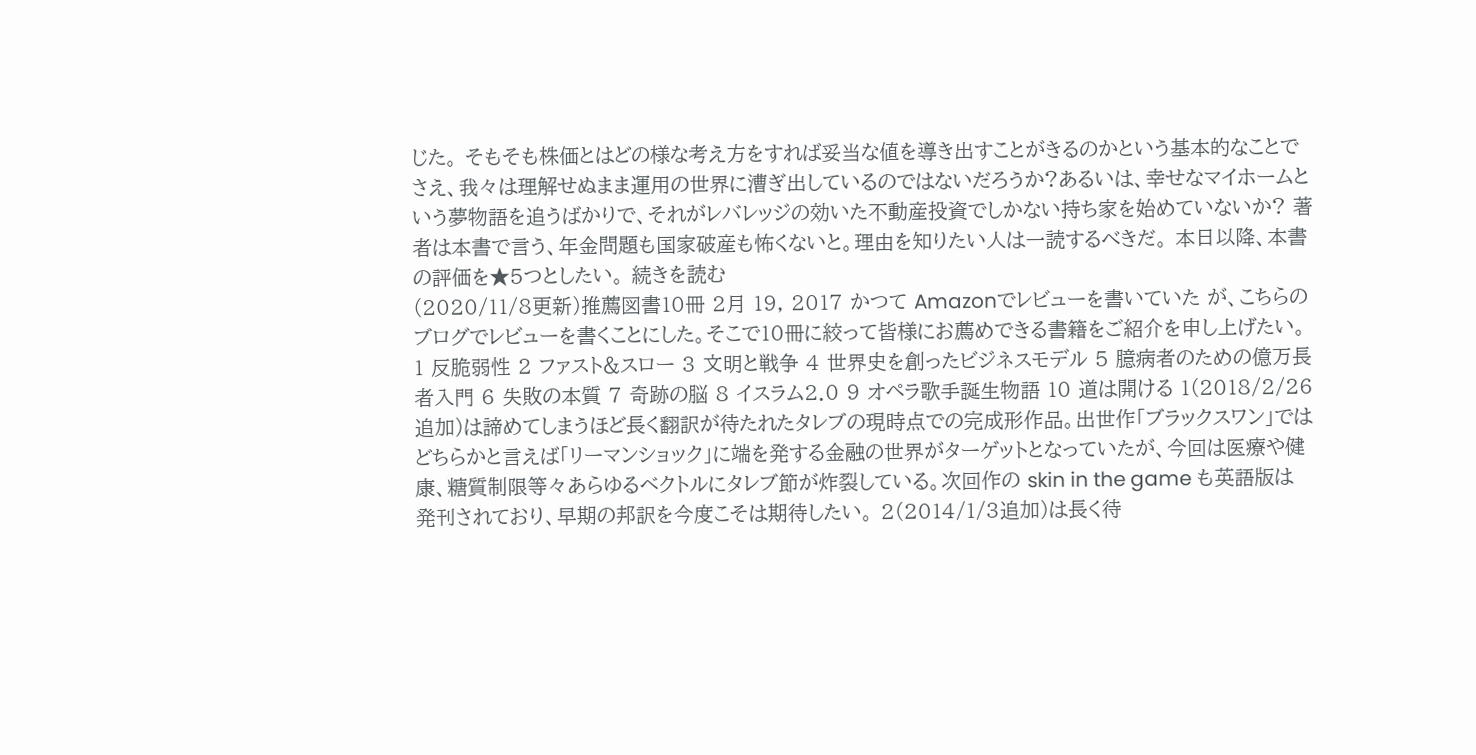じた。 そもそも株価とはどの様な考え方をすれば妥当な値を導き出すことがきるのかという基本的なことでさえ、我々は理解せぬまま運用の世界に漕ぎ出しているのではないだろうか?あるいは、幸せなマイホームという夢物語を追うばかりで、それがレバレッジの効いた不動産投資でしかない持ち家を始めていないか? 著者は本書で言う、年金問題も国家破産も怖くないと。理由を知りたい人は一読するべきだ。 本日以降、本書の評価を★5つとしたい。 続きを読む
(2020/11/8更新)推薦図書10冊 2月 19, 2017 かつて Amazonでレビューを書いていた が、こちらのブログでレビューを書くことにした。そこで10冊に絞って皆様にお薦めできる書籍をご紹介を申し上げたい。 1 反脆弱性 2 ファスト&スロー 3 文明と戦争 4 世界史を創ったビジネスモデル 5 臆病者のための億万長者入門 6 失敗の本質 7 奇跡の脳 8 イスラム2.0 9 オペラ歌手誕生物語 10 道は開ける 1(2018/2/26追加)は諦めてしまうほど長く翻訳が待たれたタレブの現時点での完成形作品。出世作「ブラックスワン」ではどちらかと言えば「リーマンショック」に端を発する金融の世界がターゲットとなっていたが、今回は医療や健康、糖質制限等々あらゆるベクトルにタレブ節が炸裂している。次回作の skin in the game も英語版は発刊されており、早期の邦訳を今度こそは期待したい。 2(2014/1/3追加)は長く待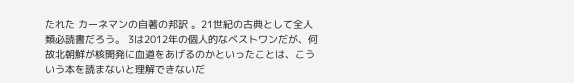たれた カーネマンの自著の邦訳 。21世紀の古典として全人類必読書だろう。 3は2012年の個人的なベストワンだが、何故北朝鮮が核開発に血道をあげるのかといったことは、こういう本を読まないと理解できないだ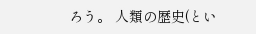ろう。 人類の歴史(とい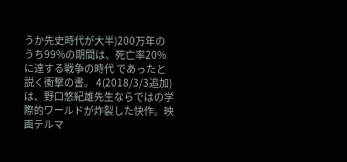うか先史時代が大半)200万年のうち99%の期間は、死亡率20%に達する戦争の時代 であったと説く衝撃の書。 4(2018/3/3追加)は、野口悠紀雄先生ならではの学際的ワールドが炸裂した快作。映画テルマ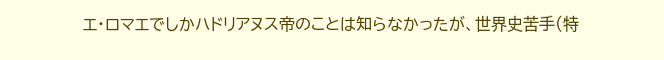エ・ロマエでしかハドリアヌス帝のことは知らなかったが、世界史苦手(特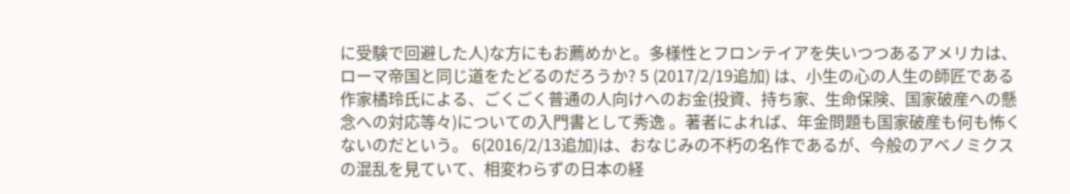に受験で回避した人)な方にもお薦めかと。多様性とフロンテイアを失いつつあるアメリカは、ローマ帝国と同じ道をたどるのだろうか? 5 (2017/2/19追加) は、小生の心の人生の師匠である作家橘玲氏による、ごくごく普通の人向けへのお金(投資、持ち家、生命保険、国家破産への懸念への対応等々)についての入門書として秀逸 。著者によれば、年金問題も国家破産も何も怖くないのだという。 6(2016/2/13追加)は、おなじみの不朽の名作であるが、今般のアベノミクスの混乱を見ていて、相変わらずの日本の経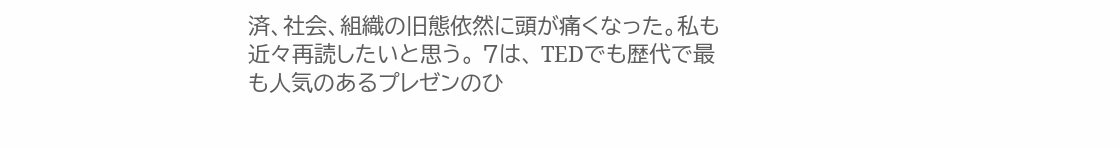済、社会、組織の旧態依然に頭が痛くなった。私も近々再読したいと思う。 7は、 TEDでも歴代で最も人気のあるプレゼンのひ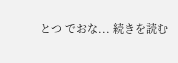とつ でおな... 続きを読む